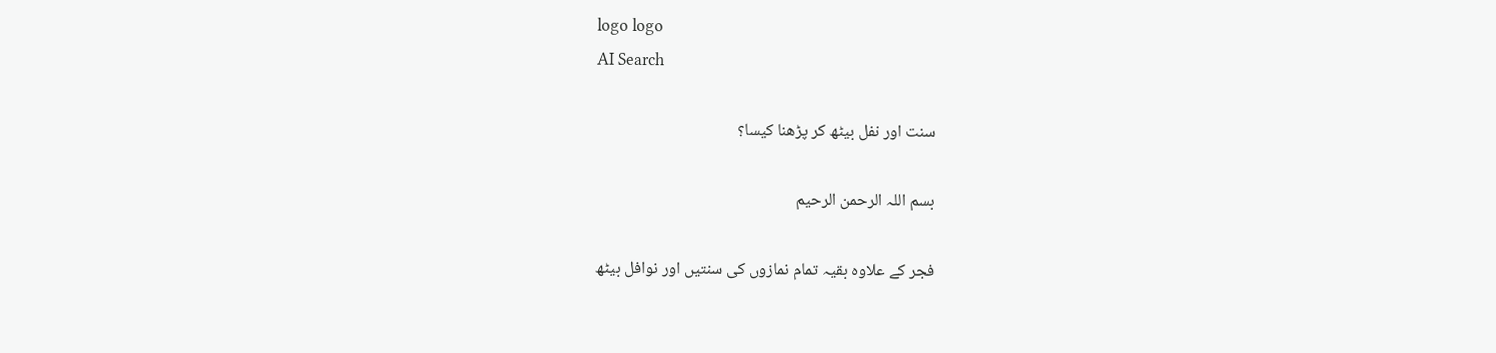logo logo
AI Search

سنت اور نفل بیٹھ کر پڑھنا کیسا؟

بسم اللہ الرحمن الرحيم

فجر کے علاوہ بقیہ تمام نمازوں کی سنتیں اور نوافل بیٹھ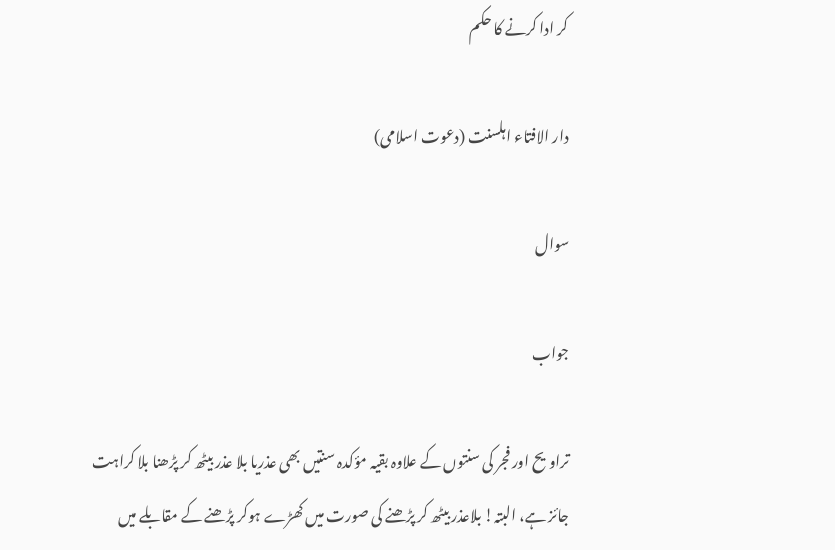کر ادا کرنے کا حکم

دار الافتاء اہلسنت (دعوت اسلامی)

سوال

جواب

تراویح اور فجر کی سنتوں کے علاوہ بقیہ مؤکدہ سنتیں بھی عذریا بلا عذر بیٹھ کر پڑھنا بلا کراہت جائز ہے، البتہ! بلاعذر بیٹھ کر پڑھنے کی صورت میں کھڑے ہوکر پڑھنے کے مقابلے میں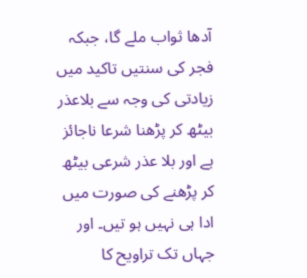آدھا ثواب ملے گا، جبکہ فجر کی سنتیں تاکید میں زیادتی کی وجہ سے بلاعذر بیٹھ کر پڑھنا شرعا ناجائز ہے اور بلا عذر شرعی بیٹھ کر پڑھنے کی صورت میں ادا ہی نہیں ہو تیں۔ اور جہاں تک تراویح کا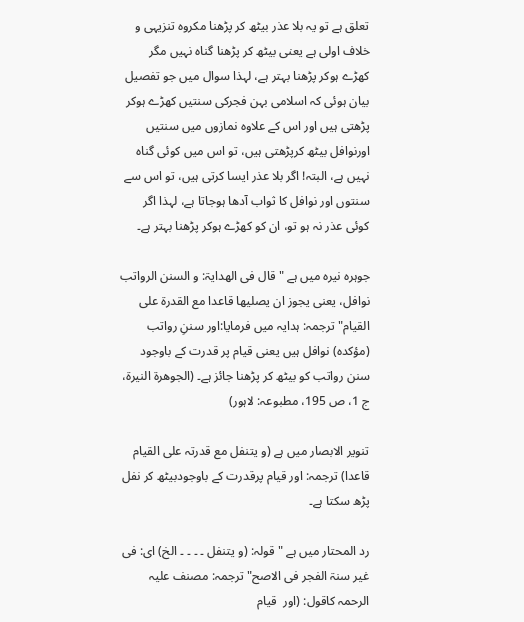تعلق ہے تو یہ بلا عذر بیٹھ کر پڑھنا مکروہ تنزیہی و خلاف اولی ہے یعنی بیٹھ کر پڑھنا گناہ نہیں مگر کھڑے ہوکر پڑھنا بہتر ہے، لہذا سوال میں جو تفصیل بیان ہوئی کہ اسلامی بہن فجرکی سنتیں کھڑے ہوکر پڑھتی ہیں اور اس کے علاوہ نمازوں میں سنتیں اورنوافل بیٹھ کرپڑھتی ہیں، تو اس میں کوئی گناہ نہیں ہے، البتہ! اگر بلا عذر ایسا کرتی ہیں، تو اس سے سنتوں اور نوافل کا ثواب آدھا ہوجاتا ہے، لہذا اگر کوئی عذر نہ ہو تو، ان کو کھڑے ہوکر پڑھنا بہتر ہے۔

جوہرہ نیرہ میں ہے "قال فی الھدایۃ: و السنن الرواتب نوافل، یعنی یجوز ان یصلیھا قاعدا مع القدرۃ علی القیام" ترجمہ: ہدایہ میں فرمایا:اور سننِ رواتب (مؤکدہ) نوافل ہیں یعنی قیام پر قدرت کے باوجود سنن رواتب کو بیٹھ کر پڑھنا جائز ہے۔ (الجوھرۃ النیرۃ، ج 1، ص 195، مطبوعہ: لاہور)

تنویر الابصار میں ہے (و یتنفل مع قدرتہ علی القیام قاعدا) ترجمہ: اور قیام پرقدرت کے باوجودبیٹھ کر نفل پڑھ سکتا ہے۔

رد المحتار میں ہے "قولہ: (و یتنفل ۔ ۔ ۔ ۔ الخ) ای: فی غیر سنۃ الفجر فی الاصح" ترجمہ: مصنف علیہ الرحمہ کاقول: (اور  قیام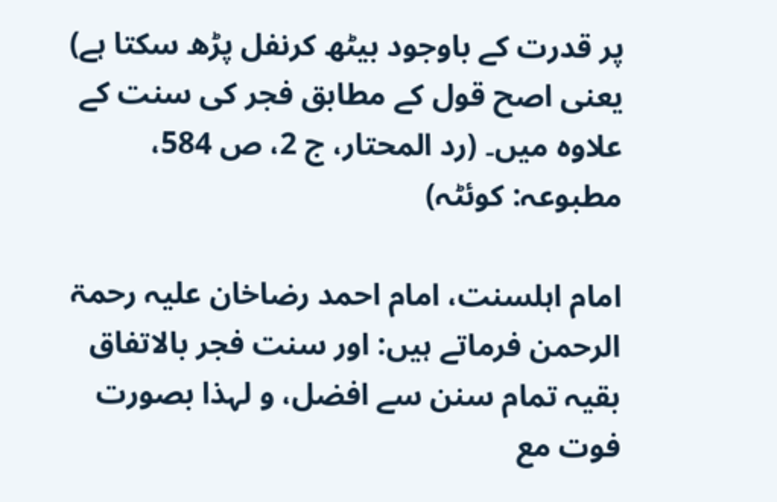پر قدرت کے باوجود بیٹھ کرنفل پڑھ سکتا ہے) یعنی اصح قول کے مطابق فجر کی سنت کے علاوہ میں۔ (رد المحتار، ج 2، ص 584، مطبوعہ: کوئٹہ)

امام اہلسنت، امام احمد رضاخان علیہ رحمۃ الرحمن فرماتے ہیں: اور سنت فجر بالاتفاق بقیہ تمام سنن سے افضل، و لہذا بصورت فوت مع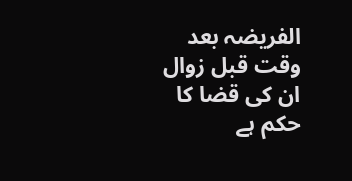الفریضہ بعد وقت قبل زوال ان کی قضا کا حکم ہے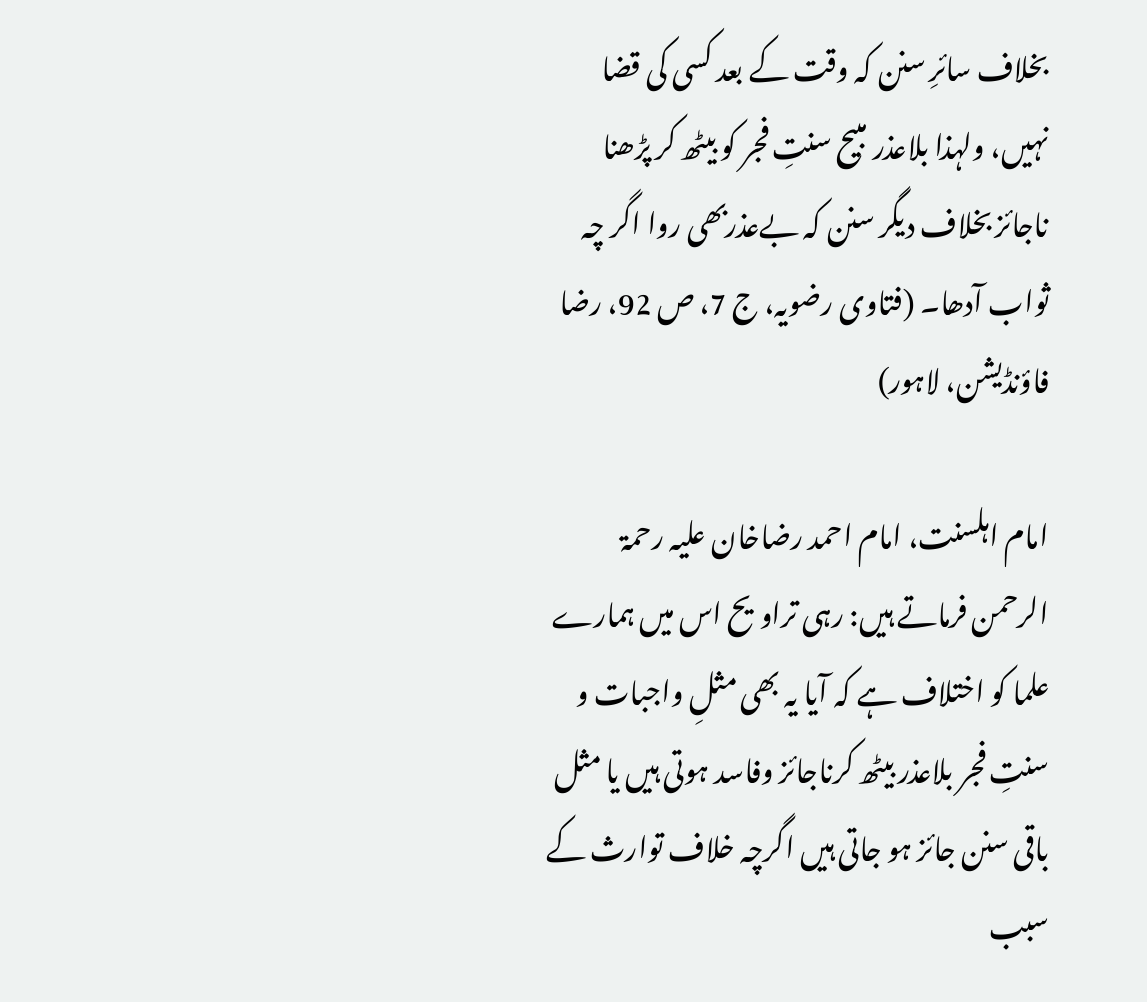بخلاف سائرِ سنن کہ وقت کے بعد کسی کی قضا نہیں، ولہذا بلاعذر مبیح سنتِ فجر کو بیٹھ کر پڑھنا ناجائز بخلاف دیگر سنن کہ بےعذربھی روا اگر چہ ثواب آدھا۔ (فتاوی رضویہ، ج 7، ص 92، رضا فاؤنڈیشن، لاہور)

امام اہلسنت، امام احمد رضاخان علیہ رحمۃ الرحمن فرماتے ہیں: رہی تراویح اس میں ہمارے علما کو اختلاف ہے کہ آیا یہ بھی مثلِ واجبات و سنتِ فجر بلاعذر بیٹھ کرناجائز وفاسد ہوتی ہیں یا مثل باقی سنن جائز ہو جاتی ہیں اگرچہ خلاف توارث کے سبب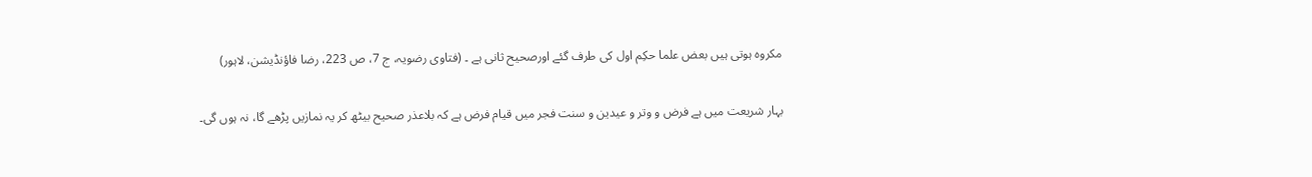مکروہ ہوتی ہیں بعض علما حکِم اول کی طرف گئے اورصحیح ثانی ہے ۔ (فتاوی رضویہ، ج 7، ص 223، رضا فاؤنڈیشن، لاہور)

بہار شریعت میں ہے فرض و وتر و عیدین و سنت فجر میں قیام فرض ہے کہ بلاعذر صحیح بیٹھ کر یہ نمازیں پڑھے گا، نہ ہوں گی۔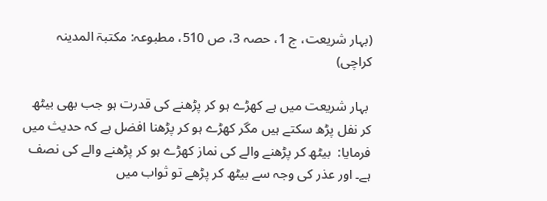(بہار شریعت، ج 1، حصہ 3، ص 510، مطبوعہ: مکتبۃ المدینہ کراچی)

 بہار شریعت میں ہے کھڑے ہو کر پڑھنے کی قدرت ہو جب بھی بیٹھ کر نفل پڑھ سکتے ہیں مگر کھڑے ہو کر پڑھنا افضل ہے کہ حدیث میں فرمایا:  بیٹھ کر پڑھنے والے کی نماز کھڑے ہو کر پڑھنے والے کی نصف ہے۔ اور عذر کی وجہ سے بیٹھ کر پڑھے تو ثواب میں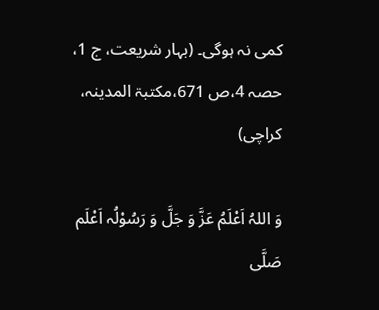کمی نہ ہوگی۔ (بہار شریعت، ج 1، حصہ 4،ص 671،مکتبۃ المدینہ، کراچی)

وَ اللہُ اَعْلَمُ عَزَّ وَ جَلَّ وَ رَسُوْلُہ اَعْلَم صَلَّی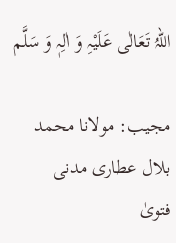اللہُ تَعَالٰی عَلَیْہِ وَ اٰلِہٖ وَ سَلَّم

مجیب: مولانا محمد بلال عطاری مدنی
فتویٰ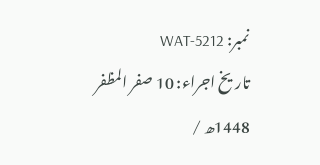نمبر: WAT-5212
تاریخ اجراء: 10 صفر المظفر 1448ھ /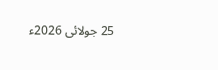25 جولائی 2026ء